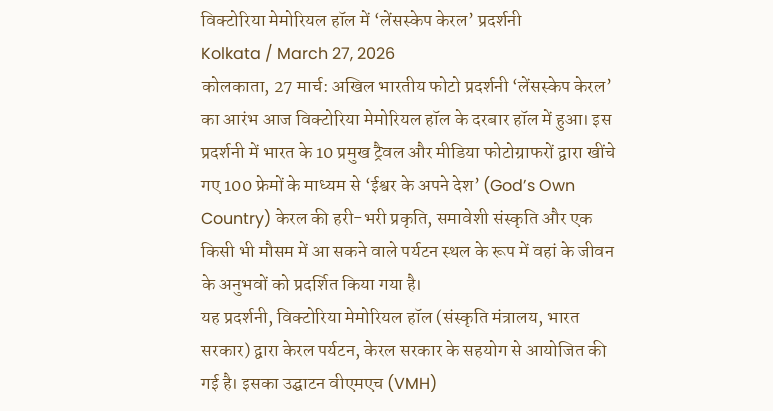विक्टोरिया मेमोरियल हॉल में ‘लेंसस्केप केरल’ प्रदर्शनी
Kolkata / March 27, 2026
कोलकाता, 27 मार्च: अखिल भारतीय फोटो प्रदर्शनी ‘लेंसस्केप केरल’ का आरंभ आज विक्टोरिया मेमोरियल हॉल के दरबार हॉल में हुआ। इस प्रदर्शनी में भारत के 10 प्रमुख ट्रैवल और मीडिया फोटोग्राफरों द्वारा खींचे गए 100 फ्रेमों के माध्यम से ‘ईश्वर के अपने देश’ (God’s Own Country) केरल की हरी-भरी प्रकृति, समावेशी संस्कृति और एक किसी भी मौसम में आ सकने वाले पर्यटन स्थल के रूप में वहां के जीवन के अनुभवों को प्रदर्शित किया गया है।
यह प्रदर्शनी, विक्टोरिया मेमोरियल हॉल (संस्कृति मंत्रालय, भारत सरकार) द्वारा केरल पर्यटन, केरल सरकार के सहयोग से आयोजित की गई है। इसका उद्घाटन वीएमएच (VMH)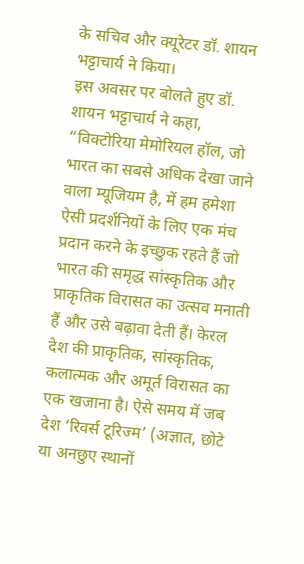के सचिव और क्यूरेटर डॉ. शायन भट्टाचार्य ने किया।
इस अवसर पर बोलते हुए डॉ. शायन भट्टाचार्य ने कहा, “विक्टोरिया मेमोरियल हॉल, जो भारत का सबसे अधिक देखा जाने वाला म्यूजियम है, में हम हमेशा ऐसी प्रदर्शनियों के लिए एक मंच प्रदान करने के इच्छुक रहते हैं जो भारत की समृद्ध सांस्कृतिक और प्राकृतिक विरासत का उत्सव मनाती हैं और उसे बढ़ावा देती हैं। केरल देश की प्राकृतिक, सांस्कृतिक, कलात्मक और अमूर्त विरासत का एक खजाना है। ऐसे समय में जब देश ‘रिवर्स टूरिज्म’ (अज्ञात, छोटे या अनछुए स्थानों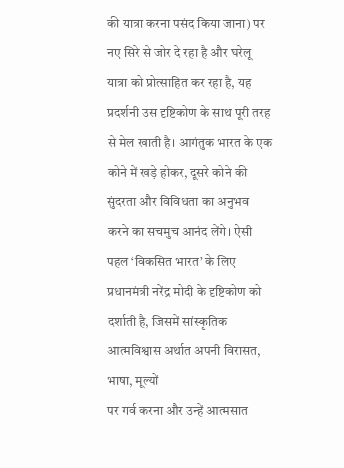की यात्रा करना पसंद किया जाना) पर नए सिरे से जोर दे रहा है और घरेलू यात्रा को प्रोत्साहित कर रहा है, यह प्रदर्शनी उस दृष्टिकोण के साथ पूरी तरह से मेल खाती है। आगंतुक भारत के एक कोने में खड़े होकर, दूसरे कोने की सुंदरता और विविधता का अनुभव करने का सचमुच आनंद लेंगे। ऐसी पहल ‘विकसित भारत’ के लिए प्रधानमंत्री नरेंद्र मोदी के दृष्टिकोण को दर्शाती है, जिसमें सांस्कृतिक आत्मविश्वास अर्थात अपनी विरासत, भाषा, मूल्यों
पर गर्व करना और उन्हें आत्मसात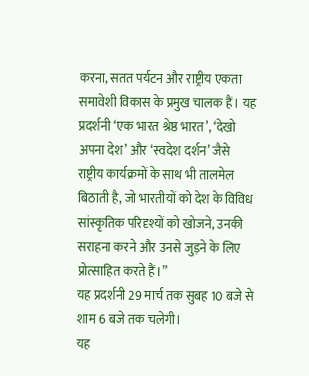करना, सतत पर्यटन और राष्ट्रीय एकता समावेशी विकास के प्रमुख चालक हैं। यह प्रदर्शनी ‘एक भारत श्रेष्ठ भारत’, ‘देखो अपना देश’ और ‘स्वदेश दर्शन’ जैसे राष्ट्रीय कार्यक्रमों के साथ भी तालमेल बिठाती है, जो भारतीयों को देश के विविध सांस्कृतिक परिदृश्यों को खोजने, उनकी सराहना करने और उनसे जुड़ने के लिए प्रोत्साहित करते हैं।”
यह प्रदर्शनी 29 मार्च तक सुबह 10 बजे से शाम 6 बजे तक चलेगी।
यह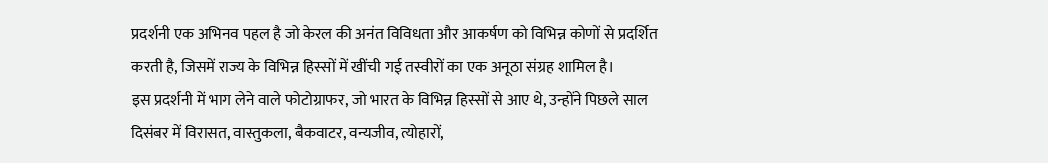प्रदर्शनी एक अभिनव पहल है जो केरल की अनंत विविधता और आकर्षण को विभिन्न कोणों से प्रदर्शित करती है, जिसमें राज्य के विभिन्न हिस्सों में खींची गई तस्वीरों का एक अनूठा संग्रह शामिल है।
इस प्रदर्शनी में भाग लेने वाले फोटोग्राफर, जो भारत के विभिन्न हिस्सों से आए थे, उन्होंने पिछले साल दिसंबर में विरासत, वास्तुकला, बैकवाटर, वन्यजीव, त्योहारों,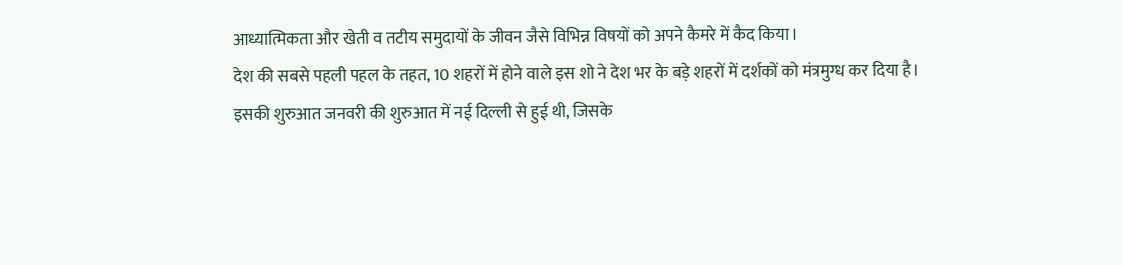आध्यात्मिकता और खेती व तटीय समुदायों के जीवन जैसे विभिन्न विषयों को अपने कैमरे में कैद किया।
देश की सबसे पहली पहल के तहत, 10 शहरों में होने वाले इस शो ने देश भर के बड़े शहरों में दर्शकों को मंत्रमुग्ध कर दिया है। इसकी शुरुआत जनवरी की शुरुआत में नई दिल्ली से हुई थी, जिसके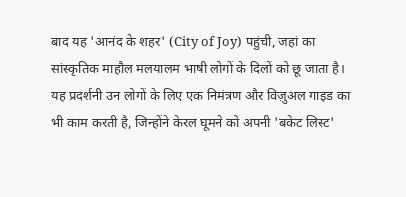बाद यह 'आनंद के शहर' (City of Joy) पहुंची, जहां का सांस्कृतिक माहौल मलयालम भाषी लोगों के दिलों को छू जाता है। यह प्रदर्शनी उन लोगों के लिए एक निमंत्रण और विज़ुअल गाइड का भी काम करती है, जिन्होंने केरल घूमने को अपनी 'बकेट लिस्ट'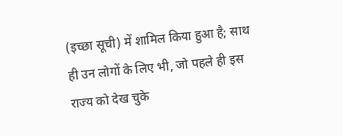(इच्छा सूची) में शामिल किया हुआ है; साथ ही उन लोगों के लिए भी, जो पहले ही इस राज्य को देख चुके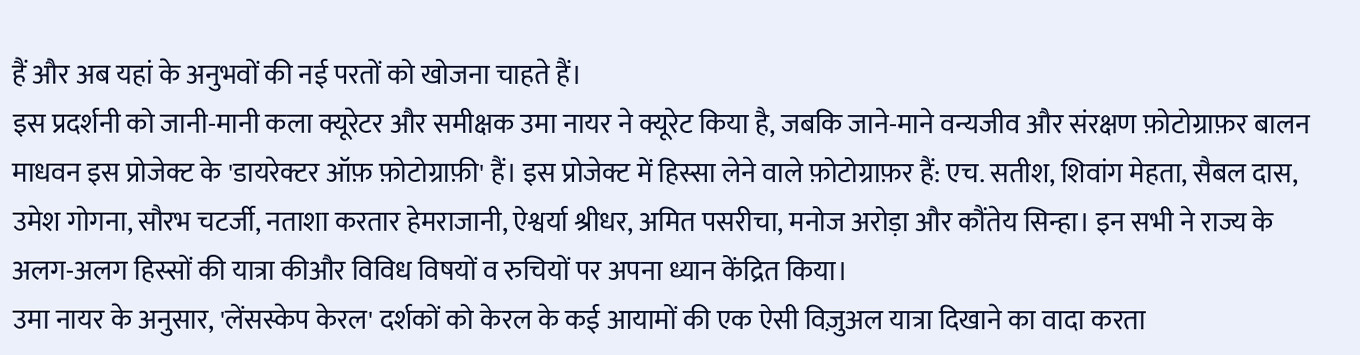हैं और अब यहां के अनुभवों की नई परतों को खोजना चाहते हैं।
इस प्रदर्शनी को जानी-मानी कला क्यूरेटर और समीक्षक उमा नायर ने क्यूरेट किया है, जबकि जाने-माने वन्यजीव और संरक्षण फ़ोटोग्राफ़र बालन माधवन इस प्रोजेक्ट के 'डायरेक्टर ऑफ़ फ़ोटोग्राफ़ी' हैं। इस प्रोजेक्ट में हिस्सा लेने वाले फ़ोटोग्राफ़र हैं: एच. सतीश, शिवांग मेहता, सैबल दास, उमेश गोगना, सौरभ चटर्जी, नताशा करतार हेमराजानी, ऐश्वर्या श्रीधर, अमित पसरीचा, मनोज अरोड़ा और कौंतेय सिन्हा। इन सभी ने राज्य के अलग-अलग हिस्सों की यात्रा कीऔर विविध विषयों व रुचियों पर अपना ध्यान केंद्रित किया।
उमा नायर के अनुसार, 'लेंसस्केप केरल' दर्शकों को केरल के कई आयामों की एक ऐसी विज़ुअल यात्रा दिखाने का वादा करता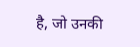है, जो उनकी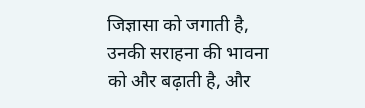जिज्ञासा को जगाती है, उनकी सराहना की भावना को और बढ़ाती है, और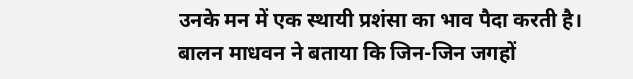उनके मन में एक स्थायी प्रशंसा का भाव पैदा करती है। बालन माधवन ने बताया कि जिन-जिन जगहों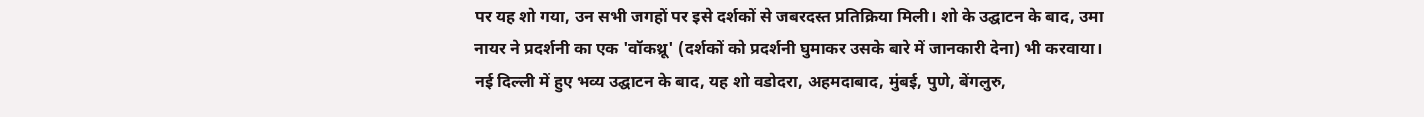पर यह शो गया, उन सभी जगहों पर इसे दर्शकों से जबरदस्त प्रतिक्रिया मिली। शो के उद्घाटन के बाद, उमा नायर ने प्रदर्शनी का एक 'वॉकथ्रू' (दर्शकों को प्रदर्शनी घुमाकर उसके बारे में जानकारी देना) भी करवाया।
नई दिल्ली में हुए भव्य उद्घाटन के बाद, यह शो वडोदरा, अहमदाबाद, मुंबई, पुणे, बेंगलुरु,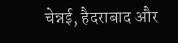चेन्नई, हैदराबाद और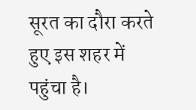सूरत का दौरा करते हुए इस शहर में पहुंचा है।